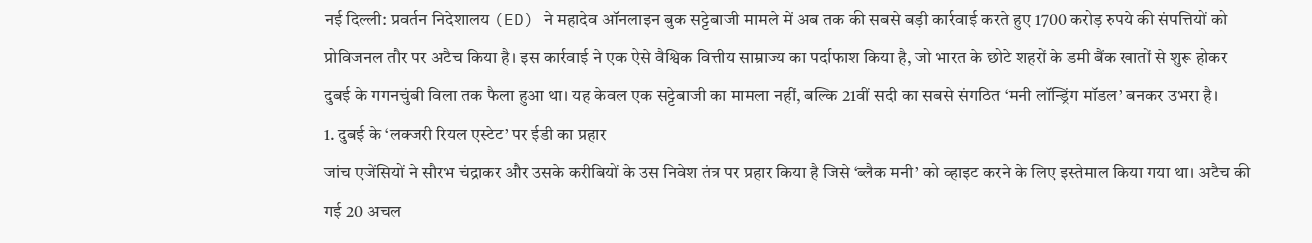नई दिल्ली: प्रवर्तन निदेशालय (ED) ने महादेव ऑनलाइन बुक सट्टेबाजी मामले में अब तक की सबसे बड़ी कार्रवाई करते हुए 1700 करोड़ रुपये की संपत्तियों को प्रोविजनल तौर पर अटैच किया है। इस कार्रवाई ने एक ऐसे वैश्विक वित्तीय साम्राज्य का पर्दाफाश किया है, जो भारत के छोटे शहरों के डमी बैंक खातों से शुरू होकर दुबई के गगनचुंबी विला तक फैला हुआ था। यह केवल एक सट्टेबाजी का मामला नहीं, बल्कि 21वीं सदी का सबसे संगठित ‘मनी लॉन्ड्रिंग मॉडल’ बनकर उभरा है।
1. दुबई के ‘लक्जरी रियल एस्टेट’ पर ईडी का प्रहार
जांच एजेंसियों ने सौरभ चंद्राकर और उसके करीबियों के उस निवेश तंत्र पर प्रहार किया है जिसे ‘ब्लैक मनी’ को व्हाइट करने के लिए इस्तेमाल किया गया था। अटैच की गई 20 अचल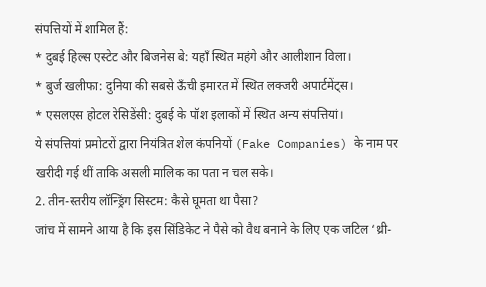संपत्तियों में शामिल हैं:
* दुबई हिल्स एस्टेट और बिजनेस बे: यहाँ स्थित महंगे और आलीशान विला।
* बुर्ज खलीफा: दुनिया की सबसे ऊँची इमारत में स्थित लक्जरी अपार्टमेंट्स।
* एसलएस होटल रेसिडेंसी: दुबई के पॉश इलाकों में स्थित अन्य संपत्तियां।
ये संपत्तियां प्रमोटरों द्वारा नियंत्रित शेल कंपनियों (Fake Companies) के नाम पर खरीदी गई थीं ताकि असली मालिक का पता न चल सके।
2. तीन-स्तरीय लॉन्ड्रिंग सिस्टम: कैसे घूमता था पैसा?
जांच में सामने आया है कि इस सिंडिकेट ने पैसे को वैध बनाने के लिए एक जटिल ‘थ्री-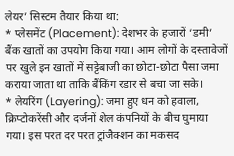लेयर’ सिस्टम तैयार किया था:
* प्लेसमेंट (Placement): देशभर के हजारों ‘डमी’ बैंक खातों का उपयोग किया गया। आम लोगों के दस्तावेजों पर खुले इन खातों में सट्टेबाजी का छोटा-छोटा पैसा जमा कराया जाता था ताकि बैंकिंग रडार से बचा जा सके।
* लेयरिंग (Layering): जमा हुए धन को हवाला, क्रिप्टोकरेंसी और दर्जनों शेल कंपनियों के बीच घुमाया गया। इस परत दर परत ट्रांजैक्शन का मकसद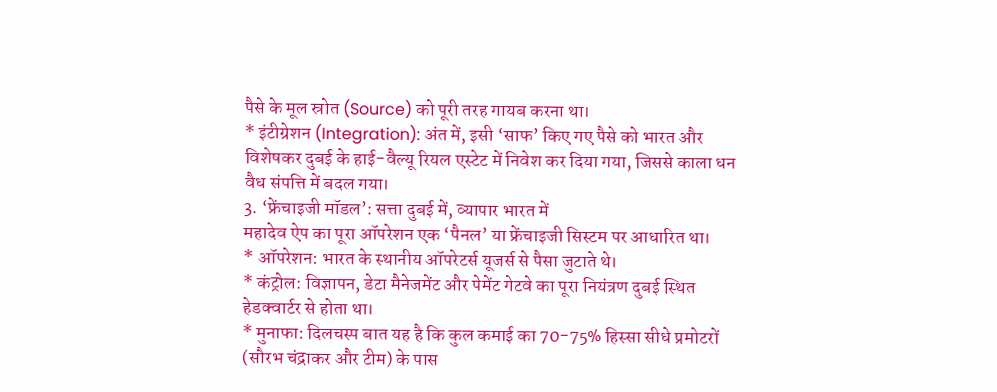पैसे के मूल स्रोत (Source) को पूरी तरह गायब करना था।
* इंटीग्रेशन (Integration): अंत में, इसी ‘साफ’ किए गए पैसे को भारत और विशेषकर दुबई के हाई-वैल्यू रियल एस्टेट में निवेश कर दिया गया, जिससे काला धन वैध संपत्ति में बदल गया।
3. ‘फ्रेंचाइजी मॉडल’: सत्ता दुबई में, व्यापार भारत में
महादेव ऐप का पूरा ऑपरेशन एक ‘पैनल’ या फ्रेंचाइजी सिस्टम पर आधारित था।
* ऑपरेशन: भारत के स्थानीय ऑपरेटर्स यूजर्स से पैसा जुटाते थे।
* कंट्रोल: विज्ञापन, डेटा मैनेजमेंट और पेमेंट गेटवे का पूरा नियंत्रण दुबई स्थित हेडक्वार्टर से होता था।
* मुनाफा: दिलचस्प बात यह है कि कुल कमाई का 70-75% हिस्सा सीधे प्रमोटरों (सौरभ चंद्राकर और टीम) के पास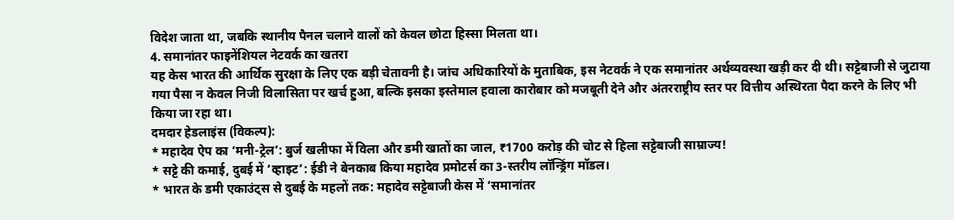विदेश जाता था, जबकि स्थानीय पैनल चलाने वालों को केवल छोटा हिस्सा मिलता था।
4. समानांतर फाइनेंशियल नेटवर्क का खतरा
यह केस भारत की आर्थिक सुरक्षा के लिए एक बड़ी चेतावनी है। जांच अधिकारियों के मुताबिक, इस नेटवर्क ने एक समानांतर अर्थव्यवस्था खड़ी कर दी थी। सट्टेबाजी से जुटाया गया पैसा न केवल निजी विलासिता पर खर्च हुआ, बल्कि इसका इस्तेमाल हवाला कारोबार को मजबूती देने और अंतरराष्ट्रीय स्तर पर वित्तीय अस्थिरता पैदा करने के लिए भी किया जा रहा था।
दमदार हेडलाइंस (विकल्प):
* महादेव ऐप का ‘मनी-ट्रेल’: बुर्ज खलीफा में विला और डमी खातों का जाल, ₹1700 करोड़ की चोट से हिला सट्टेबाजी साम्राज्य!
* सट्टे की कमाई, दुबई में ‘व्हाइट’: ईडी ने बेनकाब किया महादेव प्रमोटर्स का 3-स्तरीय लॉन्ड्रिंग मॉडल।
* भारत के डमी एकाउंट्स से दुबई के महलों तक: महादेव सट्टेबाजी केस में ‘समानांतर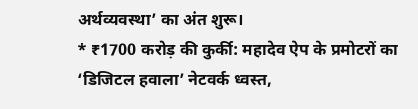अर्थव्यवस्था’ का अंत शुरू।
* ₹1700 करोड़ की कुर्की: महादेव ऐप के प्रमोटरों का ‘डिजिटल हवाला’ नेटवर्क ध्वस्त,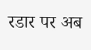रडार पर अब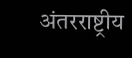अंतरराष्ट्रीय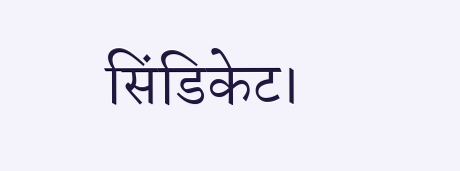सिंडिकेट।